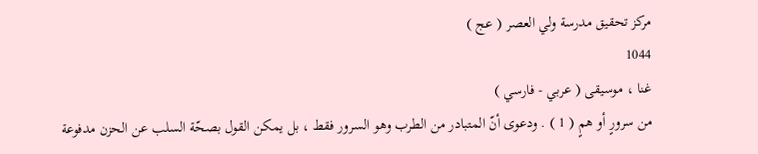مركز تحقيق مدرسة ولي العصر ( عج )
1044
غنا ، موسيقى ( عربي - فارسي )
من سرورٍ أو همٍ ( 1 ) . ودعوى أنّ المتبادر من الطرب وهو السرور فقط ، بل يمكن القول بصحّة السلب عن الحزن مدفوعة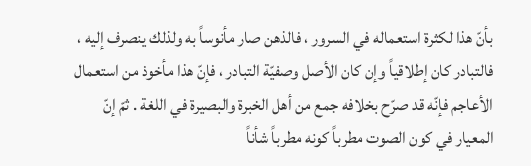بأنّ هذا لكثرة استعماله في السرور ، فالذهن صار مأنوساً به ولذلك ينصرف إليه ، فالتبادر كان إطلاقياً وإن كان الأصل وصفيّة التبادر ، فإنّ هذا مأخوذ من استعمال الأعاجم فإنّه قد صرّح بخلافه جمع من أهل الخبرة والبصيرة في اللغة . ثمّ إنّ المعيار في كون الصوت مطرباً كونه مطرباً شأناً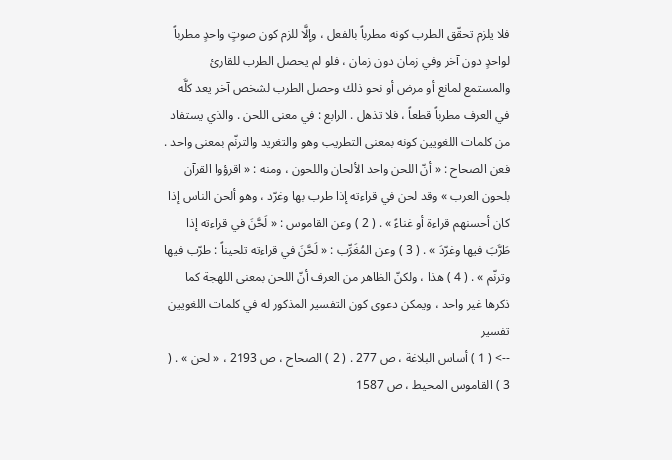فلا يلزم تحقّق الطرب كونه مطرباً بالفعل ، وإلَّا للزم كون صوتٍ واحدٍ مطرباً لواحدٍ دون آخر وفي زمان دون زمان ، فلو لم يحصل الطرب للقارئ والمستمع لمانع أو مرض أو نحو ذلك وحصل الطرب لشخص آخر يعد كلَّه في العرف مطرباً قطعاً ، فلا تذهل . الرابع : في معنى اللحن . والذي يستفاد من كلمات اللغويين كونه بمعنى التطريب وهو والتغريد والترنّم بمعنى واحد . فعن الصحاح : « أنّ اللحن واحد الألحان واللحون ، ومنه : « اقرؤوا القرآن بلحون العرب » وقد لحن في قراءته إذا طرب بها وغرّد ، وهو ألحن الناس إذا كان أحسنهم قراءة أو غناءً » . ( 2 ) وعن القاموس : « لَحَّنَ في قراءته إذا طَرَّبَ فيها وغرّدَ » . ( 3 ) وعن المُغَرِّب : « لَحَّنَ في قراءته تلحيناً : طرّب فيها وترنّم » . ( 4 ) هذا ، ولكنّ الظاهر من العرف أنّ اللحن بمعنى اللهجة كما ذكرها غير واحد ، ويمكن دعوى كون التفسير المذكور له في كلمات اللغويين تفسير
--> ( 1 ) أساس البلاغة ، ص 277 . ( 2 ) الصحاح ، ص 2193 ، « لحن » . ( 3 ) القاموس المحيط ، ص 1587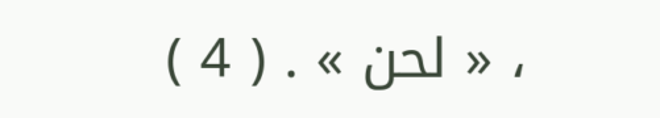، « لحن » . ( 4 )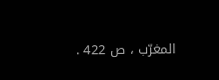المغرّب ، ص 422 .